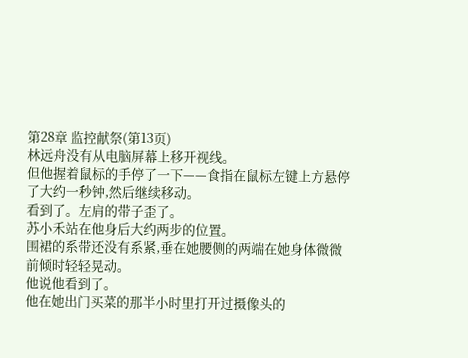第28章 监控献祭(第13页)
林远舟没有从电脑屏幕上移开视线。
但他握着鼠标的手停了一下——食指在鼠标左键上方悬停了大约一秒钟,然后继续移动。
看到了。左肩的带子歪了。
苏小禾站在他身后大约两步的位置。
围裙的系带还没有系紧,垂在她腰侧的两端在她身体微微前倾时轻轻晃动。
他说他看到了。
他在她出门买菜的那半小时里打开过摄像头的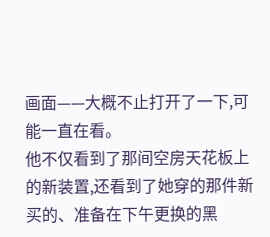画面——大概不止打开了一下,可能一直在看。
他不仅看到了那间空房天花板上的新装置,还看到了她穿的那件新买的、准备在下午更换的黑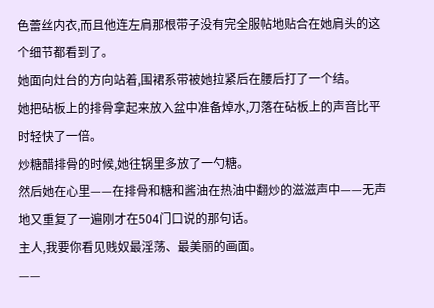色蕾丝内衣,而且他连左肩那根带子没有完全服帖地贴合在她肩头的这个细节都看到了。
她面向灶台的方向站着,围裙系带被她拉紧后在腰后打了一个结。
她把砧板上的排骨拿起来放入盆中准备焯水,刀落在砧板上的声音比平时轻快了一倍。
炒糖醋排骨的时候,她往锅里多放了一勺糖。
然后她在心里——在排骨和糖和酱油在热油中翻炒的滋滋声中——无声地又重复了一遍刚才在504门口说的那句话。
主人,我要你看见贱奴最淫荡、最美丽的画面。
——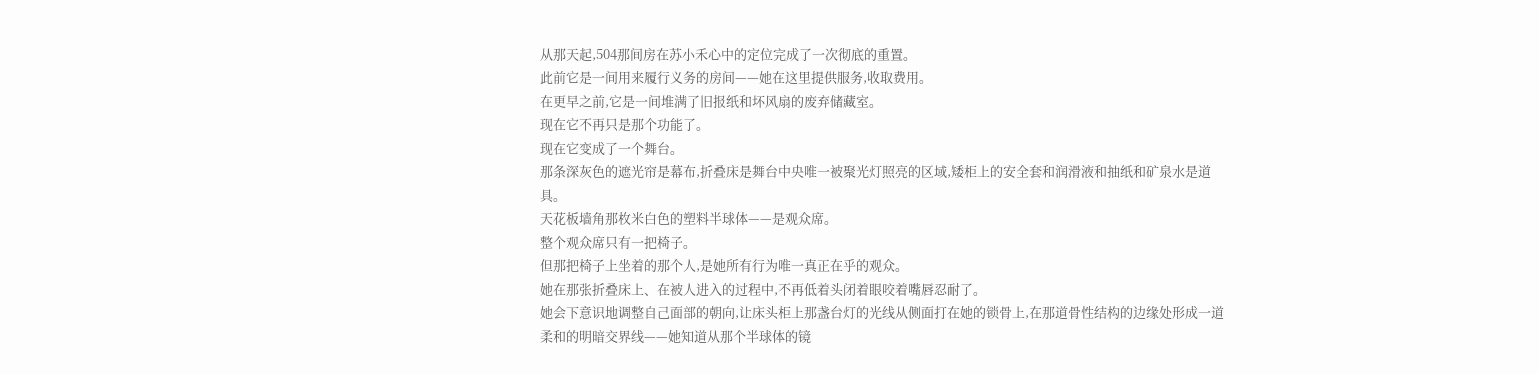从那天起,504那间房在苏小禾心中的定位完成了一次彻底的重置。
此前它是一间用来履行义务的房间——她在这里提供服务,收取费用。
在更早之前,它是一间堆满了旧报纸和坏风扇的废弃储藏室。
现在它不再只是那个功能了。
现在它变成了一个舞台。
那条深灰色的遮光帘是幕布,折叠床是舞台中央唯一被聚光灯照亮的区域,矮柜上的安全套和润滑液和抽纸和矿泉水是道具。
天花板墙角那枚米白色的塑料半球体——是观众席。
整个观众席只有一把椅子。
但那把椅子上坐着的那个人,是她所有行为唯一真正在乎的观众。
她在那张折叠床上、在被人进入的过程中,不再低着头闭着眼咬着嘴唇忍耐了。
她会下意识地调整自己面部的朝向,让床头柜上那盏台灯的光线从侧面打在她的锁骨上,在那道骨性结构的边缘处形成一道柔和的明暗交界线——她知道从那个半球体的镜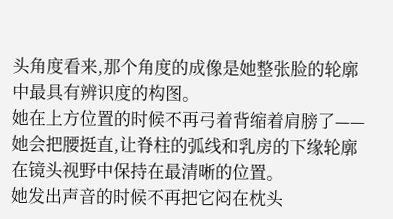头角度看来,那个角度的成像是她整张脸的轮廓中最具有辨识度的构图。
她在上方位置的时候不再弓着背缩着肩膀了——她会把腰挺直,让脊柱的弧线和乳房的下缘轮廓在镜头视野中保持在最清晰的位置。
她发出声音的时候不再把它闷在枕头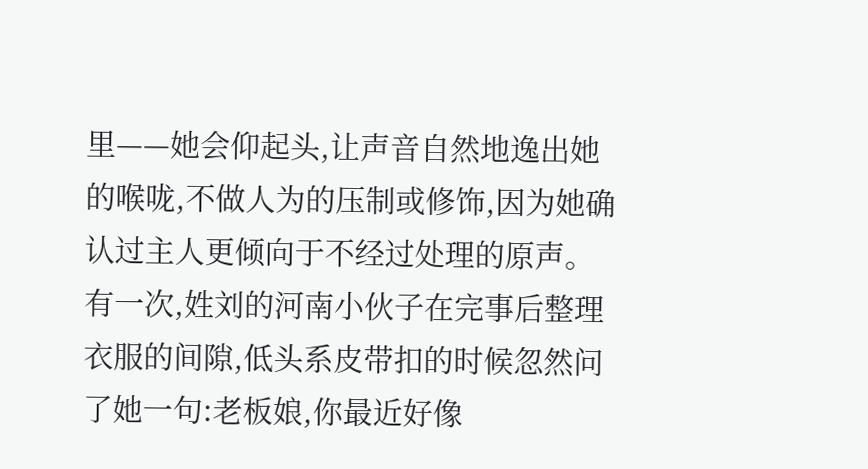里——她会仰起头,让声音自然地逸出她的喉咙,不做人为的压制或修饰,因为她确认过主人更倾向于不经过处理的原声。
有一次,姓刘的河南小伙子在完事后整理衣服的间隙,低头系皮带扣的时候忽然问了她一句:老板娘,你最近好像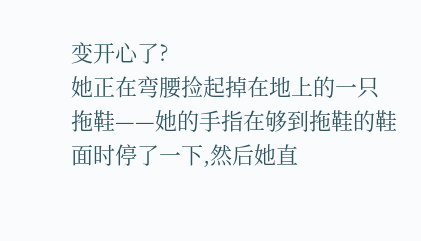变开心了?
她正在弯腰捡起掉在地上的一只拖鞋——她的手指在够到拖鞋的鞋面时停了一下,然后她直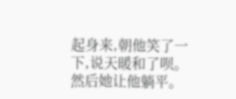起身来,朝他笑了一下,说天暖和了呗。
然后她让他躺平。